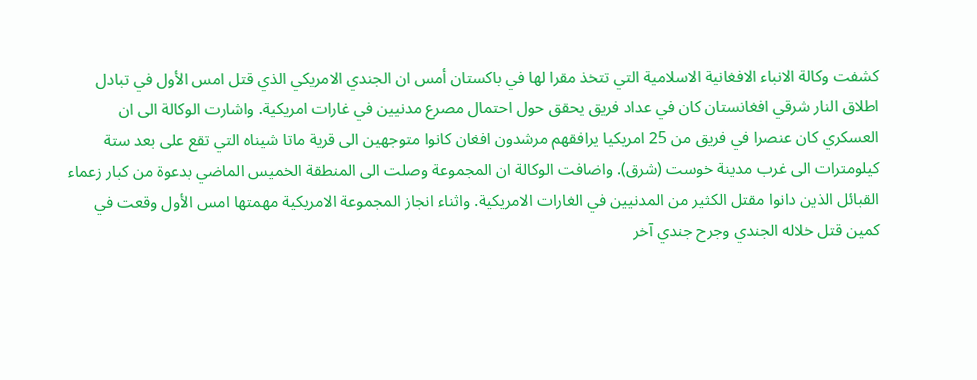كشفت وكالة الانباء الافغانية الاسلامية التي تتخذ مقرا لها في باكستان أمس ان الجندي الامريكي الذي قتل امس الأول في تبادل اطلاق النار شرقي افغانستان كان في عداد فريق يحقق حول احتمال مصرع مدنيين في غارات امريكية. واشارت الوكالة الى ان العسكري كان عنصرا في فريق من 25 امريكيا يرافقهم مرشدون افغان كانوا متوجهين الى قرية ماتا شيناه التي تقع على بعد ستة كيلومترات الى غرب مدينة خوست (شرق). واضافت الوكالة ان المجموعة وصلت الى المنطقة الخميس الماضي بدعوة من كبار زعماء القبائل الذين دانوا مقتل الكثير من المدنيين في الغارات الامريكية. واثناء انجاز المجموعة الامريكية مهمتها امس الأول وقعت في كمين قتل خلاله الجندي وجرح جندي آخر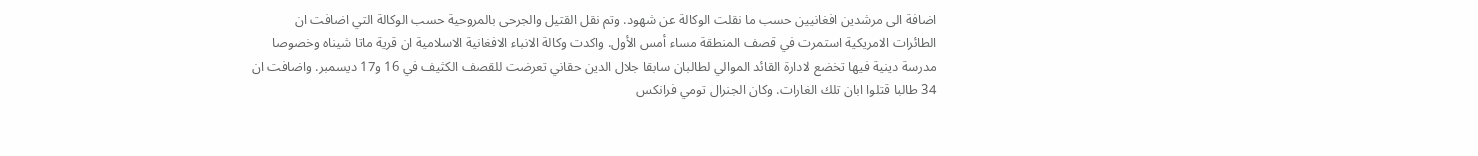اضافة الى مرشدين افغانيين حسب ما نقلت الوكالة عن شهود. وتم نقل القتيل والجرحى بالمروحية حسب الوكالة التي اضافت ان الطائرات الامريكية استمرت في قصف المنطقة مساء أمس الأول. واكدت وكالة الانباء الافغانية الاسلامية ان قرية ماتا شيناه وخصوصا مدرسة دينية فيها تخضع لادارة القائد الموالي لطالبان سابقا جلال الدين حقاني تعرضت للقصف الكثيف في 16 و17 ديسمبر. واضافت ان 34 طالبا قتلوا ابان تلك الغارات. وكان الجنرال تومي فرانكس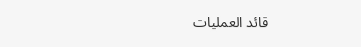قائد العمليات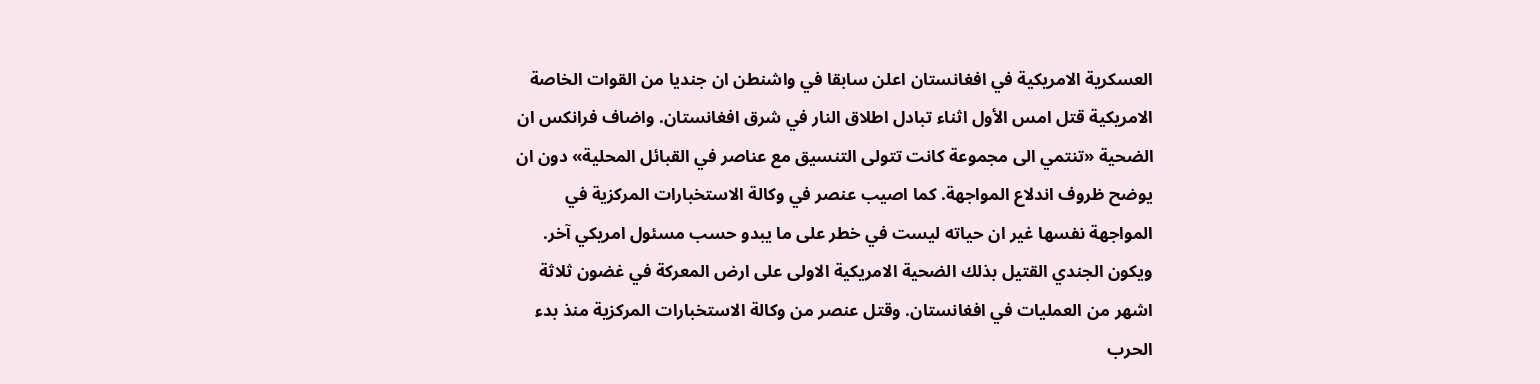العسكرية الامريكية في افغانستان اعلن سابقا في واشنطن ان جنديا من القوات الخاصة الامريكية قتل امس الأول اثناء تبادل اطلاق النار في شرق افغانستان. واضاف فرانكس ان الضحية «تنتمي الى مجموعة كانت تتولى التنسيق مع عناصر في القبائل المحلية» دون ان يوضح ظروف اندلاع المواجهة. كما اصيب عنصر في وكالة الاستخبارات المركزية في المواجهة نفسها غير ان حياته ليست في خطر على ما يبدو حسب مسئول امريكي آخر. ويكون الجندي القتيل بذلك الضحية الامريكية الاولى على ارض المعركة في غضون ثلاثة اشهر من العمليات في افغانستان. وقتل عنصر من وكالة الاستخبارات المركزية منذ بدء الحرب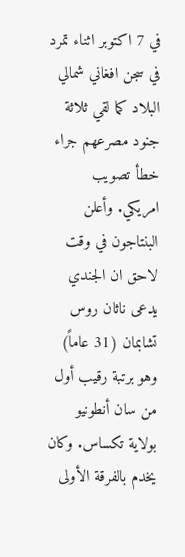في 7 اكتوبر اثناء تمرد في سجن افغاني شمالي البلاد كما لقي ثلاثة جنود مصرعهم جراء خطأ تصويب امريكي. وأعلن البنتاجون في وقت لاحق ان الجندي يدعى ناثان روس تشابمان (31 عاماً) وهو برتبة رقيب أول من سان أنطونيو بولاية تكساس. وكان يخدم بالفرقة الأولى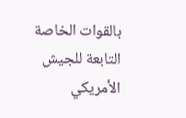بالقوات الخاصة التابعة للجيش الأمريكي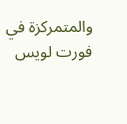والمتمركزة في فورت لويس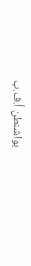بواشنطن أ.ف.ب